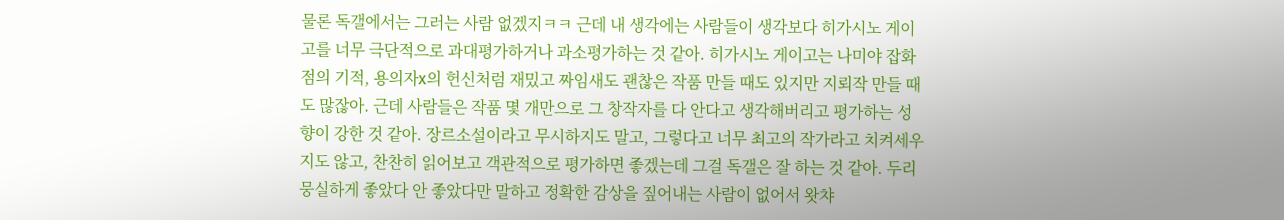물론 독갤에서는 그러는 사람 없겠지ㅋㅋ 근데 내 생각에는 사람들이 생각보다 히가시노 게이고를 너무 극단적으로 과대평가하거나 과소평가하는 것 같아. 히가시노 게이고는 나미야 잡화점의 기적, 용의자x의 헌신처럼 재밌고 짜임새도 괜찮은 작품 만들 때도 있지만 지뢰작 만들 때도 많잖아. 근데 사람들은 작품 몇 개만으로 그 창작자를 다 안다고 생각해버리고 평가하는 성향이 강한 것 같아. 장르소설이라고 무시하지도 말고, 그렇다고 너무 최고의 작가라고 치켜세우지도 않고, 찬찬히 읽어보고 객관적으로 평가하면 좋겠는데 그걸 독갤은 잘 하는 것 같아. 두리뭉실하게 좋았다 안 좋았다만 말하고 정확한 감상을 짚어내는 사람이 없어서 왓챠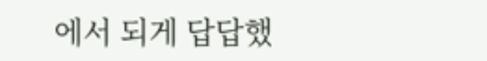에서 되게 답답했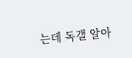는데 독갤 알아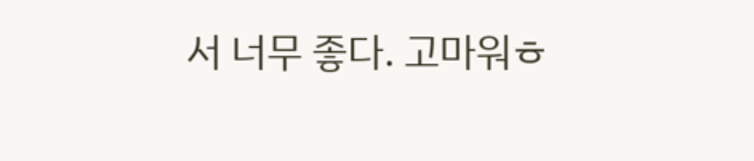서 너무 좋다. 고마워ㅎ